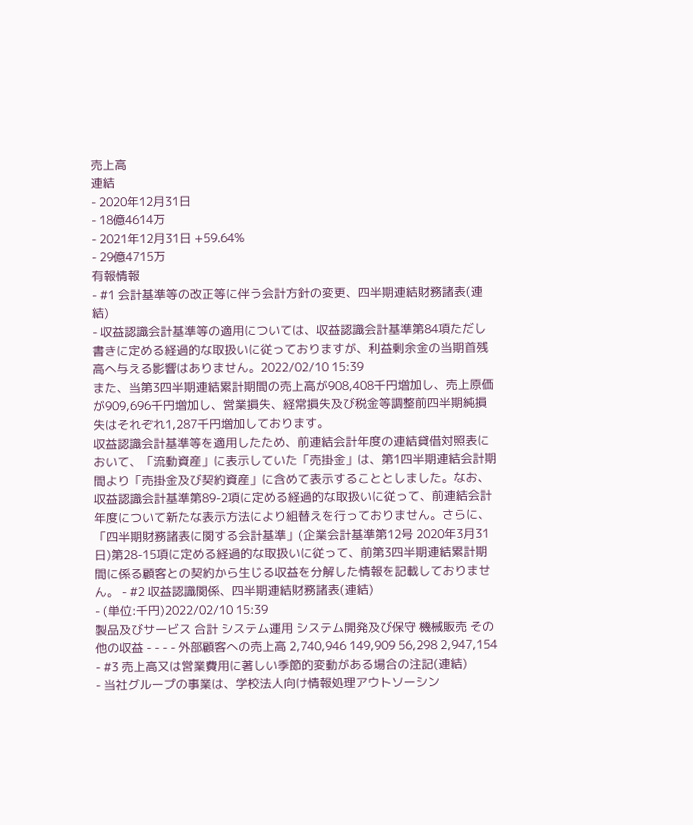売上高
連結
- 2020年12月31日
- 18億4614万
- 2021年12月31日 +59.64%
- 29億4715万
有報情報
- #1 会計基準等の改正等に伴う会計方針の変更、四半期連結財務諸表(連結)
- 収益認識会計基準等の適用については、収益認識会計基準第84項ただし書きに定める経過的な取扱いに従っておりますが、利益剰余金の当期首残高へ与える影響はありません。2022/02/10 15:39
また、当第3四半期連結累計期間の売上高が908,408千円増加し、売上原価が909,696千円増加し、営業損失、経常損失及び税金等調整前四半期純損失はそれぞれ1,287千円増加しております。
収益認識会計基準等を適用したため、前連結会計年度の連結貸借対照表において、「流動資産」に表示していた「売掛金」は、第1四半期連結会計期間より「売掛金及び契約資産」に含めて表示することとしました。なお、収益認識会計基準第89-2項に定める経過的な取扱いに従って、前連結会計年度について新たな表示方法により組替えを行っておりません。さらに、「四半期財務諸表に関する会計基準」(企業会計基準第12号 2020年3月31日)第28-15項に定める経過的な取扱いに従って、前第3四半期連結累計期間に係る顧客との契約から生じる収益を分解した情報を記載しておりません。 - #2 収益認識関係、四半期連結財務諸表(連結)
- (単位:千円)2022/02/10 15:39
製品及びサービス 合計 システム運用 システム開発及び保守 機械販売 その他の収益 - - - - 外部顧客への売上高 2,740,946 149,909 56,298 2,947,154 - #3 売上高又は営業費用に著しい季節的変動がある場合の注記(連結)
- 当社グループの事業は、学校法人向け情報処理アウトソーシン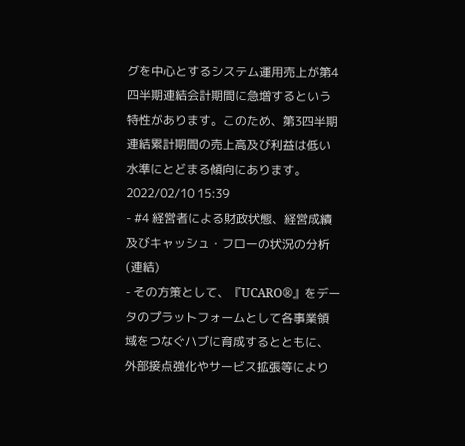グを中心とするシステム運用売上が第4四半期連結会計期間に急増するという特性があります。このため、第3四半期連結累計期間の売上高及び利益は低い水準にとどまる傾向にあります。2022/02/10 15:39
- #4 経営者による財政状態、経営成績及びキャッシュ・フローの状況の分析(連結)
- その方策として、『UCARO®』をデータのプラットフォームとして各事業領域をつなぐハブに育成するとともに、外部接点強化やサービス拡張等により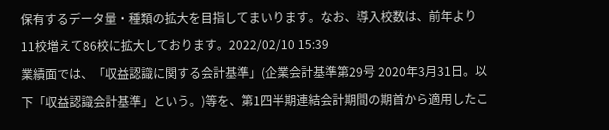保有するデータ量・種類の拡大を目指してまいります。なお、導入校数は、前年より11校増えて86校に拡大しております。2022/02/10 15:39
業績面では、「収益認識に関する会計基準」(企業会計基準第29号 2020年3月31日。以下「収益認識会計基準」という。)等を、第1四半期連結会計期間の期首から適用したこ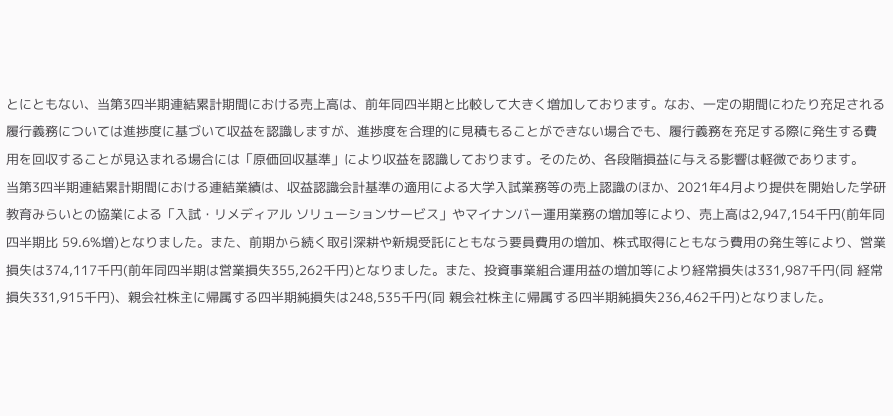とにともない、当第3四半期連結累計期間における売上高は、前年同四半期と比較して大きく増加しております。なお、一定の期間にわたり充足される履行義務については進捗度に基づいて収益を認識しますが、進捗度を合理的に見積もることができない場合でも、履行義務を充足する際に発生する費用を回収することが見込まれる場合には「原価回収基準」により収益を認識しております。そのため、各段階損益に与える影響は軽微であります。
当第3四半期連結累計期間における連結業績は、収益認識会計基準の適用による大学入試業務等の売上認識のほか、2021年4月より提供を開始した学研教育みらいとの協業による「入試・リメディアル ソリューションサービス」やマイナンバー運用業務の増加等により、売上高は2,947,154千円(前年同四半期比 59.6%増)となりました。また、前期から続く取引深耕や新規受託にともなう要員費用の増加、株式取得にともなう費用の発生等により、営業損失は374,117千円(前年同四半期は営業損失355,262千円)となりました。また、投資事業組合運用益の増加等により経常損失は331,987千円(同 経常損失331,915千円)、親会社株主に帰属する四半期純損失は248,535千円(同 親会社株主に帰属する四半期純損失236,462千円)となりました。